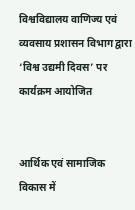विश्वविद्यालय वाणिज्य एवं व्यवसाय प्रशासन विभाग द्वारा ‘विश्व उद्यमी दिवस’ पर कार्यक्रम आयोजित


आर्थिक एवं सामाजिक विकास में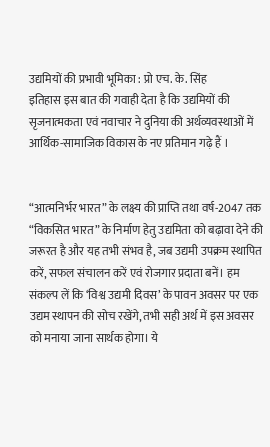उद्यमियों की प्रभावी भूमिका : प्रो एच. के. सिंह
इतिहास इस बात की गवाही देता है कि उद्यमियों की सृजनात्मकता एवं नवाचार ने दुनिया की अर्थव्यवस्थाओं में आर्थिक-सामाजिक विकास के नए प्रतिमान गढ़े हैं ।


“आत्मनिर्भर भारत” के लक्ष्य की प्राप्ति तथा वर्ष-2047 तक “विकसित भारत” के निर्माण हेतु उद्यमिता को बढ़ावा देने की जरूरत है और यह तभी संभव है, जब उद्यमी उपक्रम स्थापित करें, सफल संचालन करें एवं रोजगार प्रदाता बनें। हम संकल्प लें कि ‘विश्व उद्यमी दिवस’ के पावन अवसर पर एक उद्यम स्थापन की सोच रखेंगे, तभी सही अर्थ में इस अवसर को मनाया जाना सार्थक होगा। ये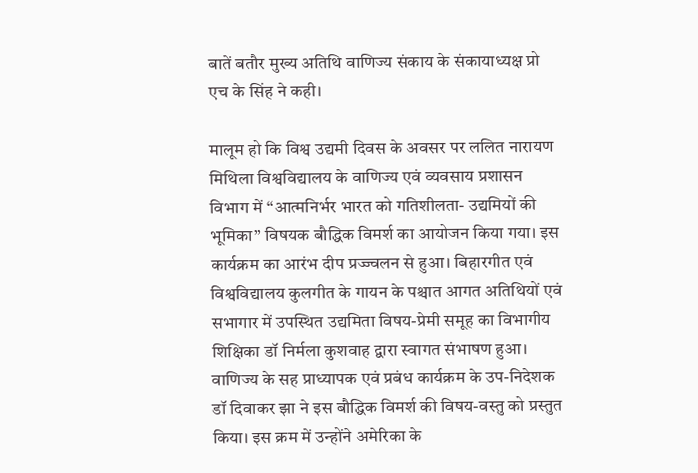बातें बतौर मुख्य अतिथि वाणिज्य संकाय के संकायाध्यक्ष प्रो एच के सिंह ने कही।

मालूम हो कि विश्व उद्यमी दिवस के अवसर पर ललित नारायण मिथिला विश्वविद्यालय के वाणिज्य एवं व्यवसाय प्रशासन विभाग में “आत्मनिर्भर भारत को गतिशीलता- उद्यमियों की भूमिका” विषयक बौद्धिक विमर्श का आयोजन किया गया। इस कार्यक्रम का आरंभ दीप प्रज्ज्वलन से हुआ। बिहारगीत एवं विश्वविद्यालय कुलगीत के गायन के पश्चात आगत अतिथियों एवं सभागार में उपस्थित उद्यमिता विषय-प्रेमी समूह का विभागीय शिक्षिका डॉ निर्मला कुशवाह द्वारा स्वागत संभाषण हुआ। वाणिज्य के सह प्राध्यापक एवं प्रबंध कार्यक्रम के उप-निदेशक डॉ दिवाकर झा ने इस बौद्धिक विमर्श की विषय-वस्तु को प्रस्तुत किया। इस क्रम में उन्होंने अमेरिका के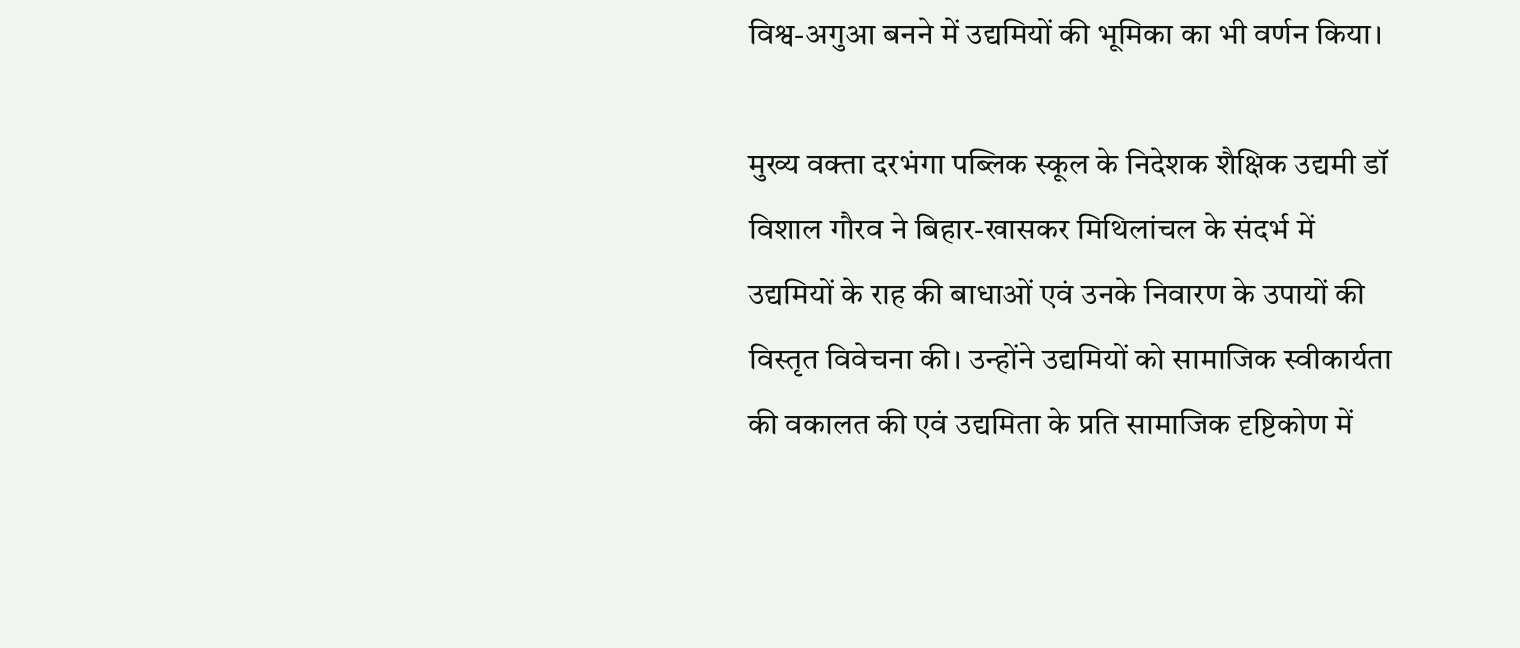विश्व-अगुआ बनने में उद्यमियों की भूमिका का भी वर्णन किया।

मुख्य वक्ता दरभंगा पब्लिक स्कूल के निदेशक शैक्षिक उद्यमी डॉ विशाल गौरव ने बिहार-खासकर मिथिलांचल के संदर्भ में उद्यमियों के राह की बाधाओं एवं उनके निवारण के उपायों की विस्तृत विवेचना की। उन्होंने उद्यमियों को सामाजिक स्वीकार्यता की वकालत की एवं उद्यमिता के प्रति सामाजिक दृष्टिकोण में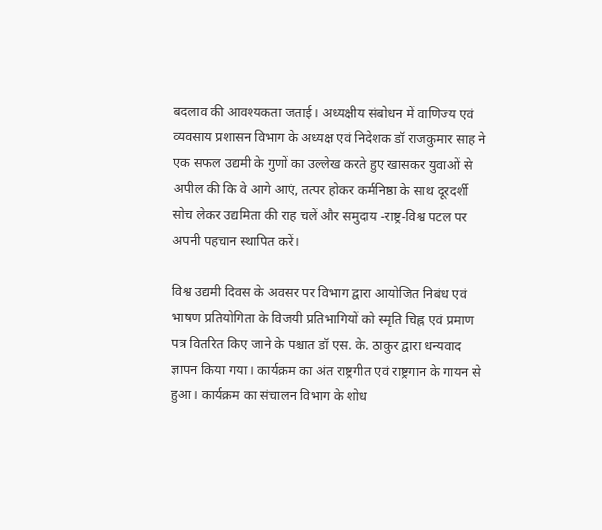बदलाव की आवश्यकता जताई। अध्यक्षीय संबोधन में वाणिज्य एवं व्यवसाय प्रशासन विभाग के अध्यक्ष एवं निदेशक डॉ राजकुमार साह ने एक सफल उद्यमी के गुणों का उल्लेख करते हुए खासकर युवाओं से अपील की कि वे आगे आएं, तत्पर होकर कर्मनिष्ठा के साथ दूरदर्शी सोच लेकर उद्यमिता की राह चलें और समुदाय -राष्ट्र-विश्व पटल पर अपनी पहचान स्थापित करें।

विश्व उद्यमी दिवस के अवसर पर विभाग द्वारा आयोजित निबंध एवं भाषण प्रतियोगिता के विजयी प्रतिभागियों को स्मृति चिह्न एवं प्रमाण पत्र वितरित किए जाने के पश्चात डॉ एस. के. ठाकुर द्वारा धन्यवाद ज्ञापन किया गया। कार्यक्रम का अंत राष्ट्रगीत एवं राष्ट्रगान के गायन से हुआ। कार्यक्रम का संचालन विभाग के शोध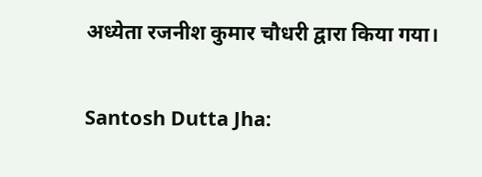अध्येता रजनीश कुमार चौधरी द्वारा किया गया।

Santosh Dutta Jha: